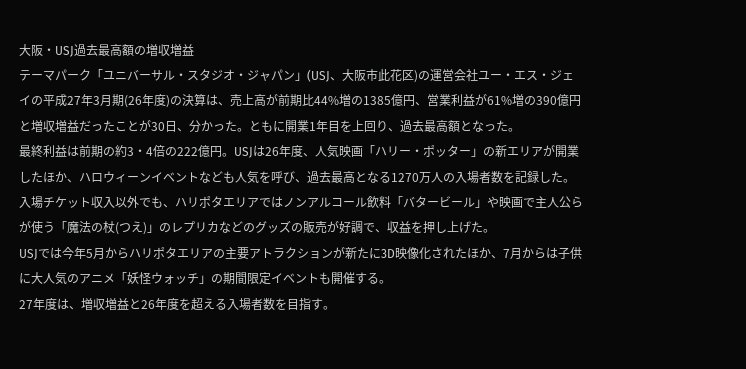大阪・USJ過去最高額の増収増益
テーマパーク「ユニバーサル・スタジオ・ジャパン」(USJ、大阪市此花区)の運営会社ユー・エス・ジェイの平成27年3月期(26年度)の決算は、売上高が前期比44%増の1385億円、営業利益が61%増の390億円と増収増益だったことが30日、分かった。ともに開業1年目を上回り、過去最高額となった。
最終利益は前期の約3・4倍の222億円。USJは26年度、人気映画「ハリー・ポッター」の新エリアが開業したほか、ハロウィーンイベントなども人気を呼び、過去最高となる1270万人の入場者数を記録した。
入場チケット収入以外でも、ハリポタエリアではノンアルコール飲料「バタービール」や映画で主人公らが使う「魔法の杖(つえ)」のレプリカなどのグッズの販売が好調で、収益を押し上げた。
USJでは今年5月からハリポタエリアの主要アトラクションが新たに3D映像化されたほか、7月からは子供に大人気のアニメ「妖怪ウォッチ」の期間限定イベントも開催する。
27年度は、増収増益と26年度を超える入場者数を目指す。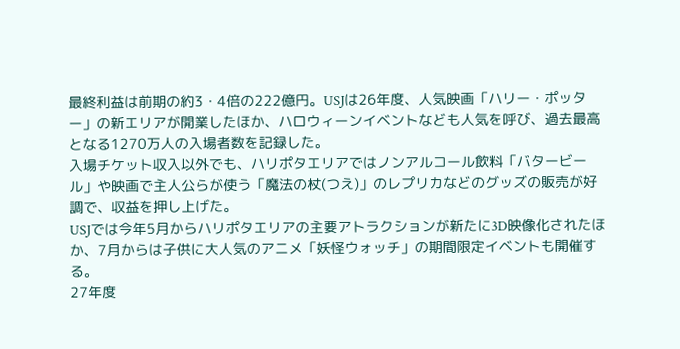最終利益は前期の約3・4倍の222億円。USJは26年度、人気映画「ハリー・ポッター」の新エリアが開業したほか、ハロウィーンイベントなども人気を呼び、過去最高となる1270万人の入場者数を記録した。
入場チケット収入以外でも、ハリポタエリアではノンアルコール飲料「バタービール」や映画で主人公らが使う「魔法の杖(つえ)」のレプリカなどのグッズの販売が好調で、収益を押し上げた。
USJでは今年5月からハリポタエリアの主要アトラクションが新たに3D映像化されたほか、7月からは子供に大人気のアニメ「妖怪ウォッチ」の期間限定イベントも開催する。
27年度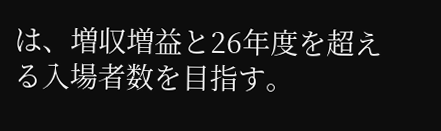は、増収増益と26年度を超える入場者数を目指す。